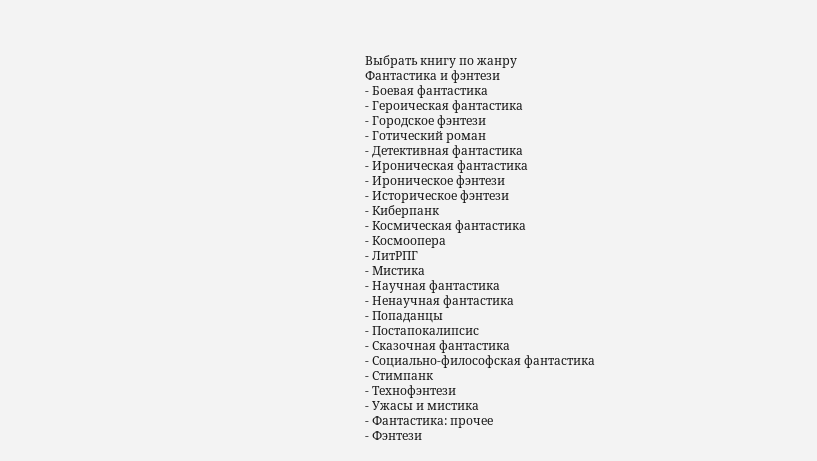Выбрать книгу по жанру
Фантастика и фэнтези
- Боевая фантастика
- Героическая фантастика
- Городское фэнтези
- Готический роман
- Детективная фантастика
- Ироническая фантастика
- Ироническое фэнтези
- Историческое фэнтези
- Киберпанк
- Космическая фантастика
- Космоопера
- ЛитРПГ
- Мистика
- Научная фантастика
- Ненаучная фантастика
- Попаданцы
- Постапокалипсис
- Сказочная фантастика
- Социально-философская фантастика
- Стимпанк
- Технофэнтези
- Ужасы и мистика
- Фантастика: прочее
- Фэнтези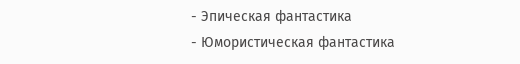- Эпическая фантастика
- Юмористическая фантастика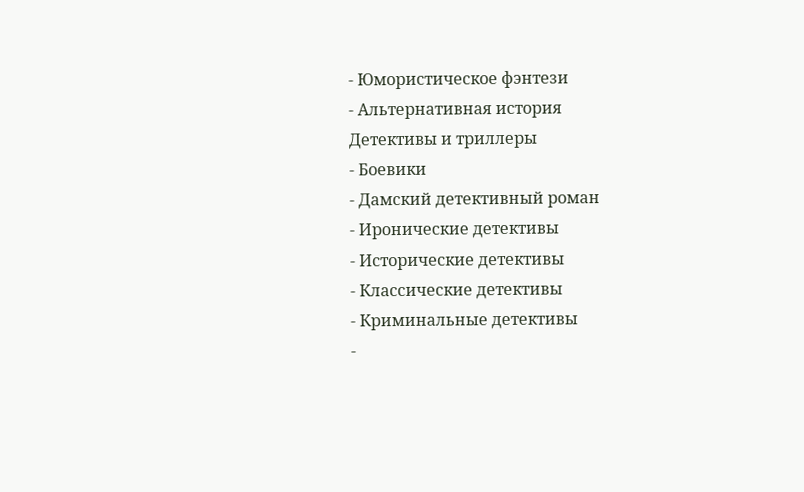- Юмористическое фэнтези
- Альтернативная история
Детективы и триллеры
- Боевики
- Дамский детективный роман
- Иронические детективы
- Исторические детективы
- Классические детективы
- Криминальные детективы
-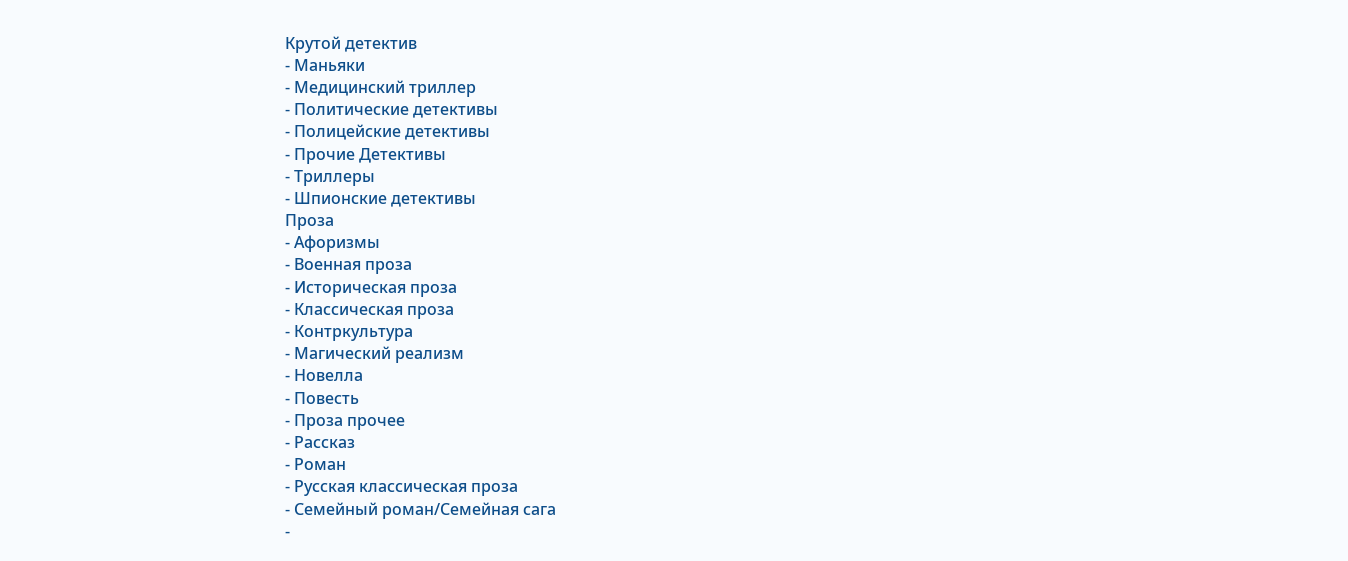Крутой детектив
- Маньяки
- Медицинский триллер
- Политические детективы
- Полицейские детективы
- Прочие Детективы
- Триллеры
- Шпионские детективы
Проза
- Афоризмы
- Военная проза
- Историческая проза
- Классическая проза
- Контркультура
- Магический реализм
- Новелла
- Повесть
- Проза прочее
- Рассказ
- Роман
- Русская классическая проза
- Семейный роман/Семейная сага
-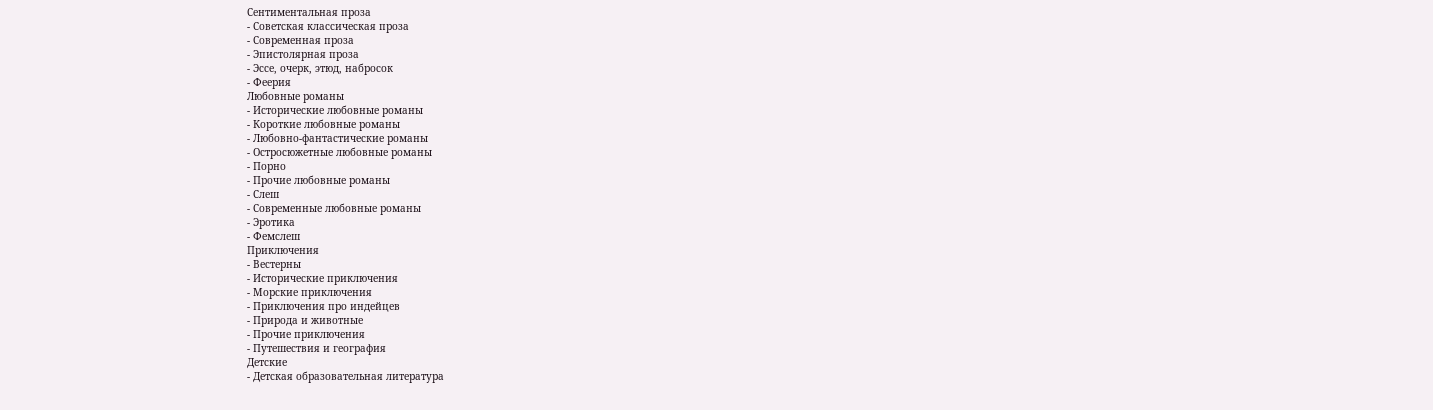Сентиментальная проза
- Советская классическая проза
- Современная проза
- Эпистолярная проза
- Эссе, очерк, этюд, набросок
- Феерия
Любовные романы
- Исторические любовные романы
- Короткие любовные романы
- Любовно-фантастические романы
- Остросюжетные любовные романы
- Порно
- Прочие любовные романы
- Слеш
- Современные любовные романы
- Эротика
- Фемслеш
Приключения
- Вестерны
- Исторические приключения
- Морские приключения
- Приключения про индейцев
- Природа и животные
- Прочие приключения
- Путешествия и география
Детские
- Детская образовательная литература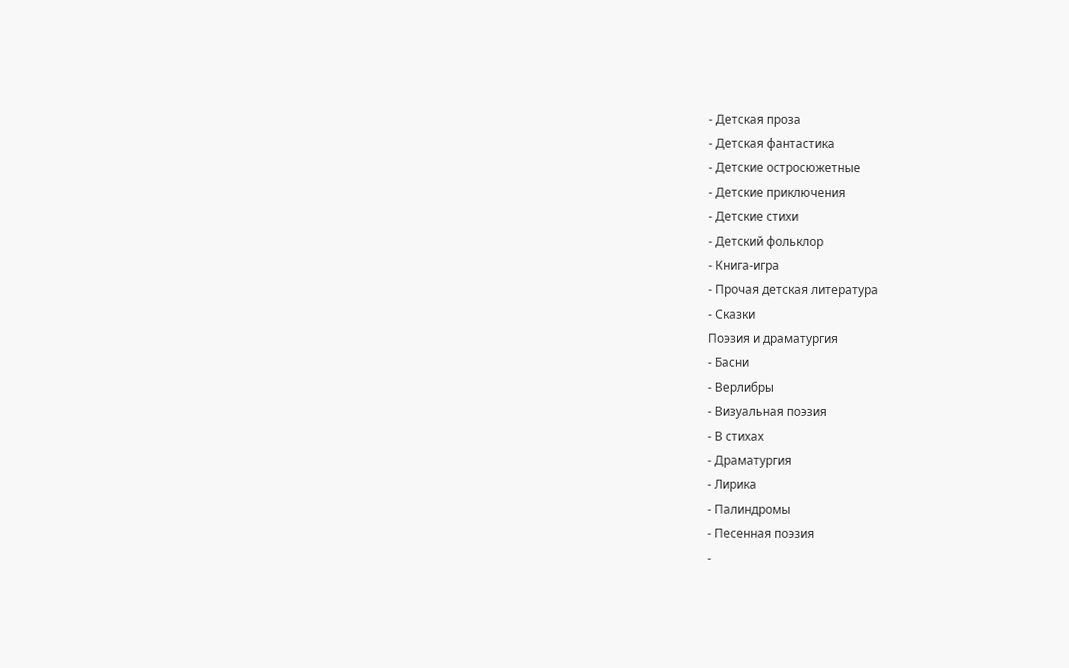- Детская проза
- Детская фантастика
- Детские остросюжетные
- Детские приключения
- Детские стихи
- Детский фольклор
- Книга-игра
- Прочая детская литература
- Сказки
Поэзия и драматургия
- Басни
- Верлибры
- Визуальная поэзия
- В стихах
- Драматургия
- Лирика
- Палиндромы
- Песенная поэзия
-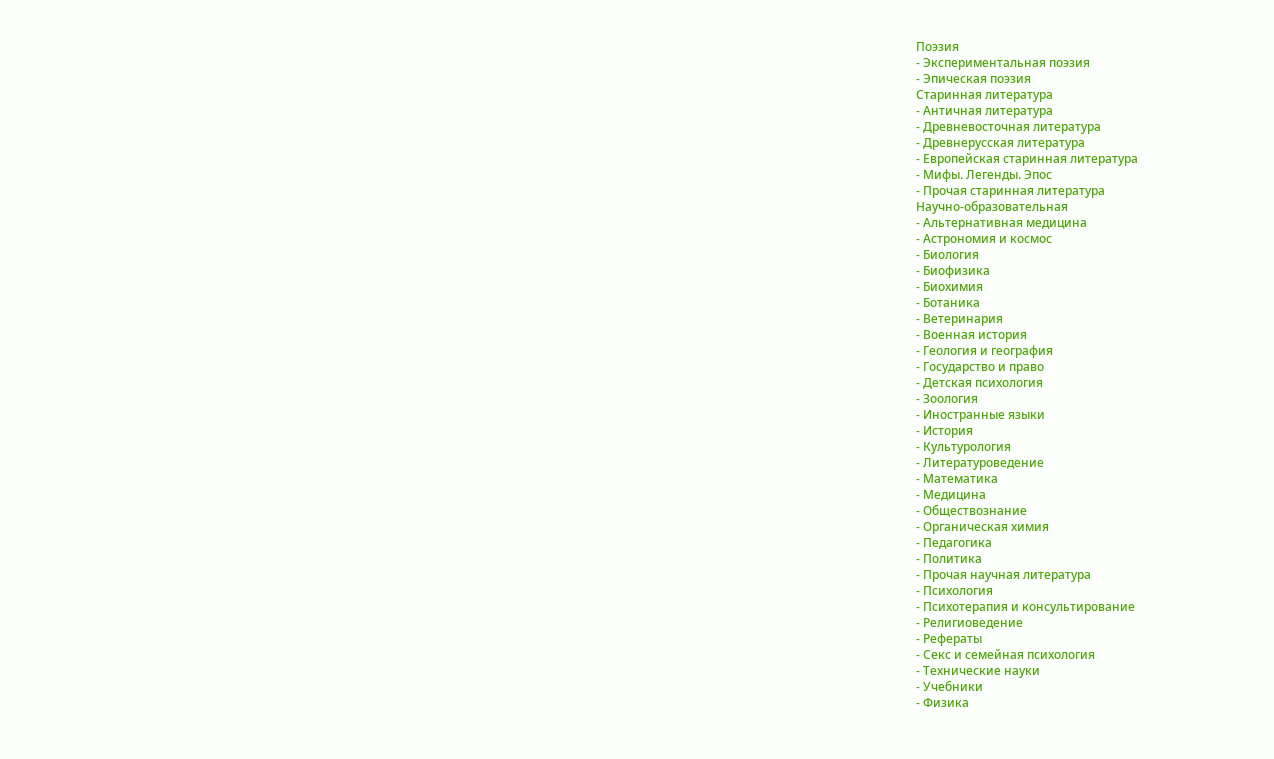Поэзия
- Экспериментальная поэзия
- Эпическая поэзия
Старинная литература
- Античная литература
- Древневосточная литература
- Древнерусская литература
- Европейская старинная литература
- Мифы. Легенды. Эпос
- Прочая старинная литература
Научно-образовательная
- Альтернативная медицина
- Астрономия и космос
- Биология
- Биофизика
- Биохимия
- Ботаника
- Ветеринария
- Военная история
- Геология и география
- Государство и право
- Детская психология
- Зоология
- Иностранные языки
- История
- Культурология
- Литературоведение
- Математика
- Медицина
- Обществознание
- Органическая химия
- Педагогика
- Политика
- Прочая научная литература
- Психология
- Психотерапия и консультирование
- Религиоведение
- Рефераты
- Секс и семейная психология
- Технические науки
- Учебники
- Физика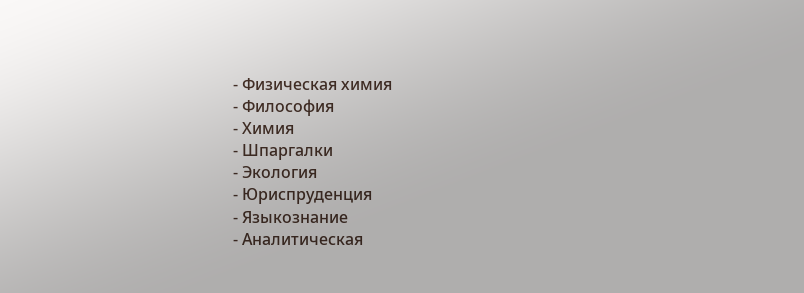- Физическая химия
- Философия
- Химия
- Шпаргалки
- Экология
- Юриспруденция
- Языкознание
- Аналитическая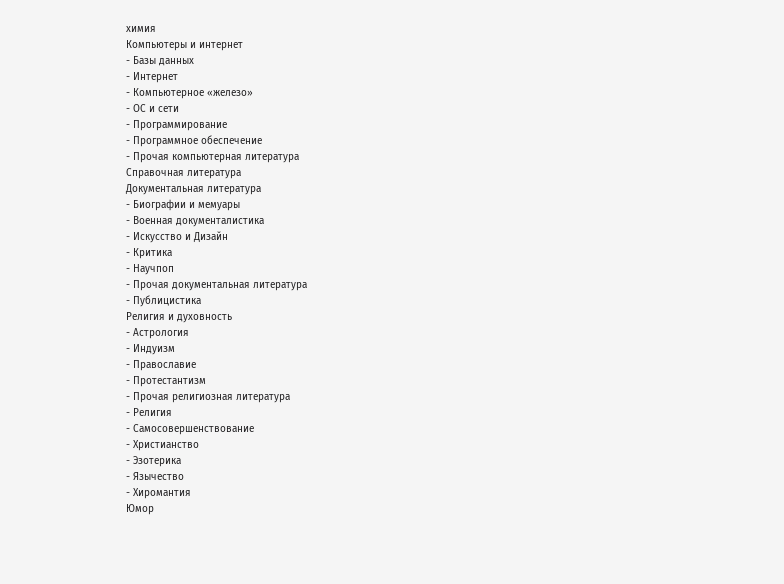химия
Компьютеры и интернет
- Базы данных
- Интернет
- Компьютерное «железо»
- ОС и сети
- Программирование
- Программное обеспечение
- Прочая компьютерная литература
Справочная литература
Документальная литература
- Биографии и мемуары
- Военная документалистика
- Искусство и Дизайн
- Критика
- Научпоп
- Прочая документальная литература
- Публицистика
Религия и духовность
- Астрология
- Индуизм
- Православие
- Протестантизм
- Прочая религиозная литература
- Религия
- Самосовершенствование
- Христианство
- Эзотерика
- Язычество
- Хиромантия
Юмор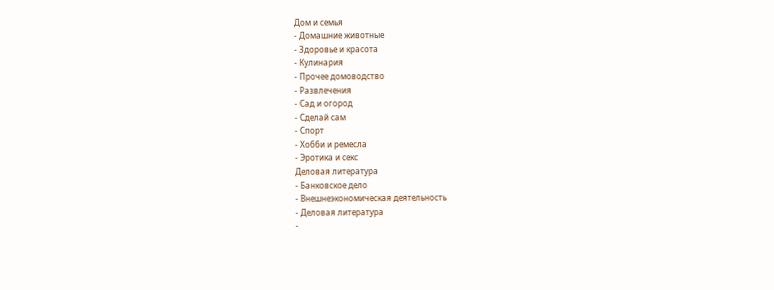Дом и семья
- Домашние животные
- Здоровье и красота
- Кулинария
- Прочее домоводство
- Развлечения
- Сад и огород
- Сделай сам
- Спорт
- Хобби и ремесла
- Эротика и секс
Деловая литература
- Банковское дело
- Внешнеэкономическая деятельность
- Деловая литература
-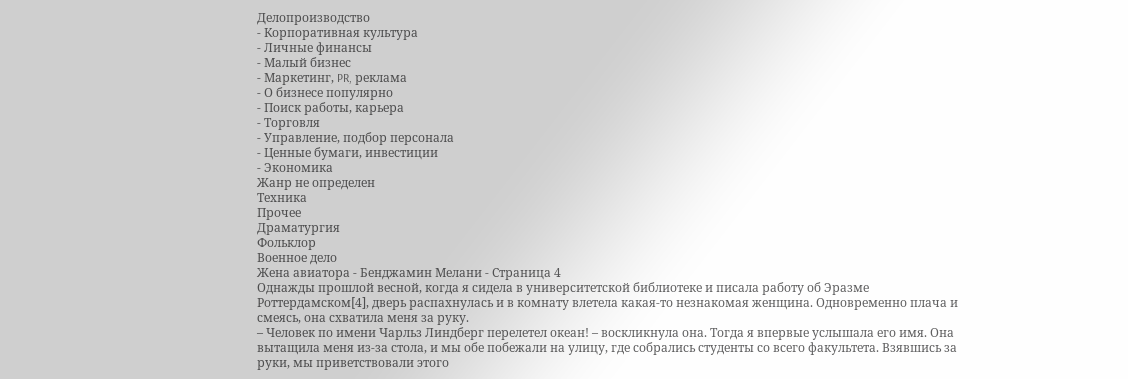Делопроизводство
- Корпоративная культура
- Личные финансы
- Малый бизнес
- Маркетинг, PR, реклама
- О бизнесе популярно
- Поиск работы, карьера
- Торговля
- Управление, подбор персонала
- Ценные бумаги, инвестиции
- Экономика
Жанр не определен
Техника
Прочее
Драматургия
Фольклор
Военное дело
Жена авиатора - Бенджамин Мелани - Страница 4
Однажды прошлой весной, когда я сидела в университетской библиотеке и писала работу об Эразме Роттердамском[4], дверь распахнулась и в комнату влетела какая-то незнакомая женщина. Одновременно плача и смеясь, она схватила меня за руку.
– Человек по имени Чарльз Линдберг перелетел океан! – воскликнула она. Тогда я впервые услышала его имя. Она вытащила меня из-за стола, и мы обе побежали на улицу, где собрались студенты со всего факультета. Взявшись за руки, мы приветствовали этого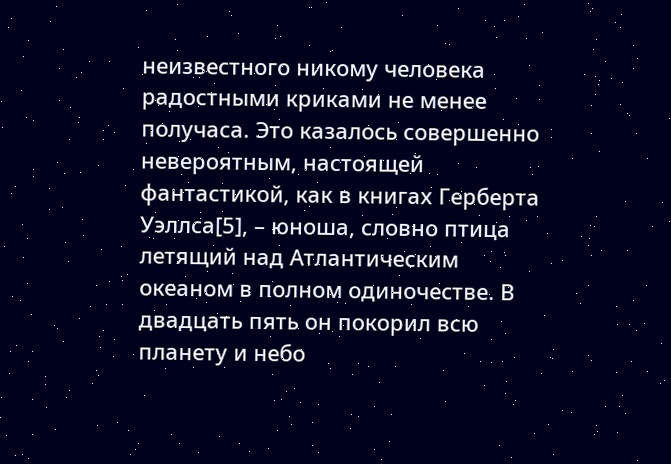неизвестного никому человека радостными криками не менее получаса. Это казалось совершенно невероятным, настоящей фантастикой, как в книгах Герберта Уэллса[5], – юноша, словно птица летящий над Атлантическим океаном в полном одиночестве. В двадцать пять он покорил всю планету и небо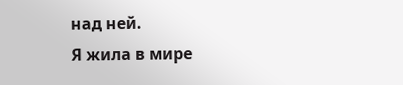над ней.
Я жила в мире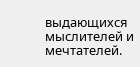выдающихся мыслителей и мечтателей.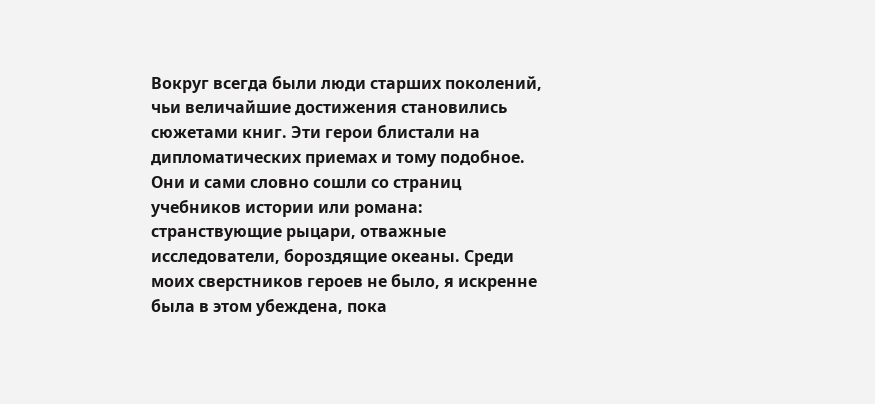Вокруг всегда были люди старших поколений, чьи величайшие достижения становились сюжетами книг. Эти герои блистали на дипломатических приемах и тому подобное. Они и сами словно сошли со страниц учебников истории или романа: странствующие рыцари, отважные исследователи, бороздящие океаны. Среди моих сверстников героев не было, я искренне была в этом убеждена, пока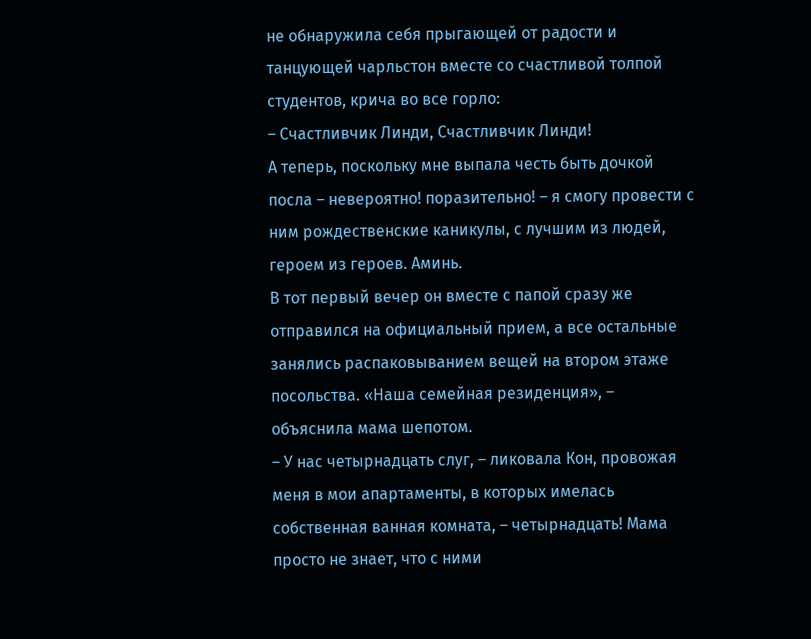не обнаружила себя прыгающей от радости и танцующей чарльстон вместе со счастливой толпой студентов, крича во все горло:
– Счастливчик Линди, Счастливчик Линди!
А теперь, поскольку мне выпала честь быть дочкой посла – невероятно! поразительно! – я смогу провести с ним рождественские каникулы, с лучшим из людей, героем из героев. Аминь.
В тот первый вечер он вместе с папой сразу же отправился на официальный прием, а все остальные занялись распаковыванием вещей на втором этаже посольства. «Наша семейная резиденция», – объяснила мама шепотом.
– У нас четырнадцать слуг, – ликовала Кон, провожая меня в мои апартаменты, в которых имелась собственная ванная комната, – четырнадцать! Мама просто не знает, что с ними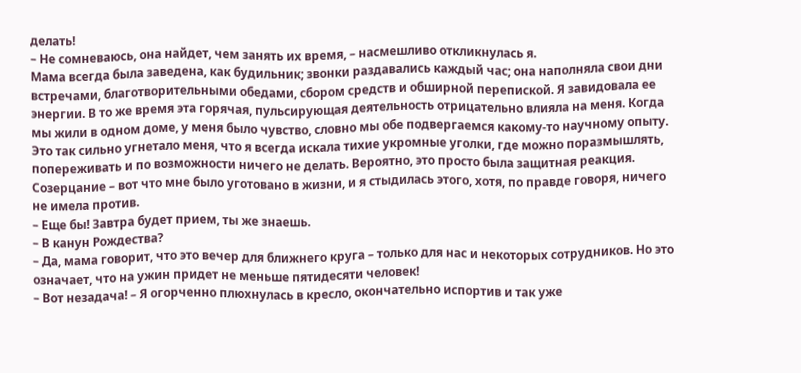делать!
– Не сомневаюсь, она найдет, чем занять их время, – насмешливо откликнулась я.
Мама всегда была заведена, как будильник; звонки раздавались каждый час; она наполняла свои дни встречами, благотворительными обедами, сбором средств и обширной перепиской. Я завидовала ее энергии. В то же время эта горячая, пульсирующая деятельность отрицательно влияла на меня. Когда мы жили в одном доме, у меня было чувство, словно мы обе подвергаемся какому-то научному опыту. Это так сильно угнетало меня, что я всегда искала тихие укромные уголки, где можно поразмышлять, попереживать и по возможности ничего не делать. Вероятно, это просто была защитная реакция. Созерцание – вот что мне было уготовано в жизни, и я стыдилась этого, хотя, по правде говоря, ничего не имела против.
– Еще бы! Завтра будет прием, ты же знаешь.
– В канун Рождества?
– Да, мама говорит, что это вечер для ближнего круга – только для нас и некоторых сотрудников. Но это означает, что на ужин придет не меньше пятидесяти человек!
– Вот незадача! – Я огорченно плюхнулась в кресло, окончательно испортив и так уже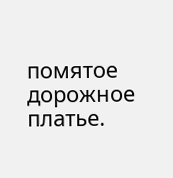помятое дорожное платье.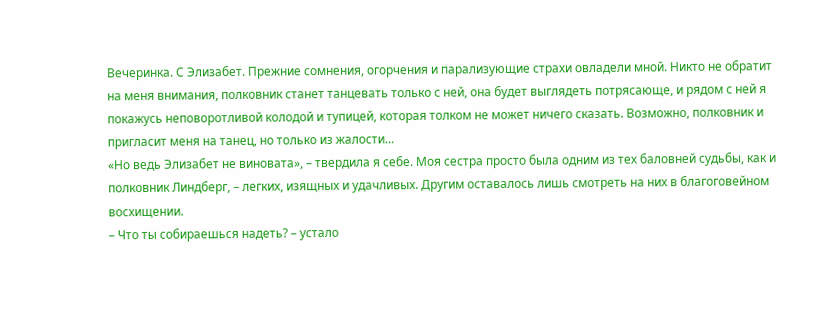Вечеринка. С Элизабет. Прежние сомнения, огорчения и парализующие страхи овладели мной. Никто не обратит на меня внимания, полковник станет танцевать только с ней, она будет выглядеть потрясающе, и рядом с ней я покажусь неповоротливой колодой и тупицей, которая толком не может ничего сказать. Возможно, полковник и пригласит меня на танец, но только из жалости…
«Но ведь Элизабет не виновата», – твердила я себе. Моя сестра просто была одним из тех баловней судьбы, как и полковник Линдберг, – легких, изящных и удачливых. Другим оставалось лишь смотреть на них в благоговейном восхищении.
– Что ты собираешься надеть? – устало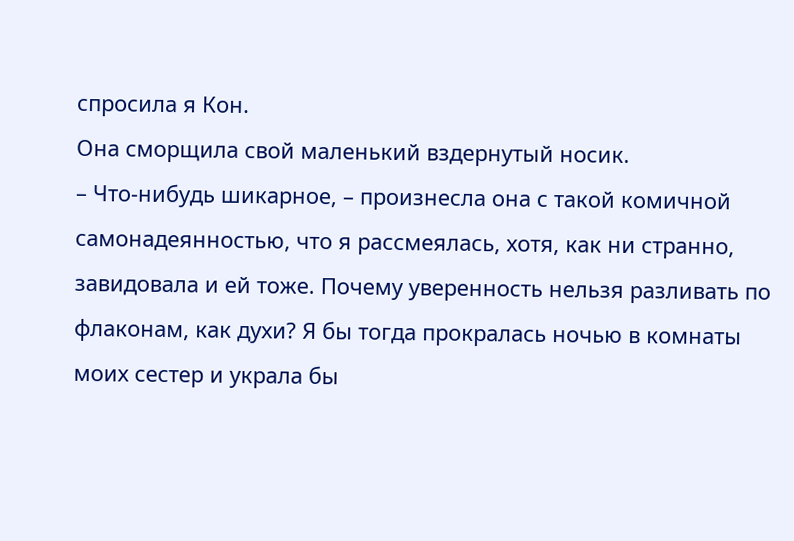спросила я Кон.
Она сморщила свой маленький вздернутый носик.
– Что-нибудь шикарное, – произнесла она с такой комичной самонадеянностью, что я рассмеялась, хотя, как ни странно, завидовала и ей тоже. Почему уверенность нельзя разливать по флаконам, как духи? Я бы тогда прокралась ночью в комнаты моих сестер и украла бы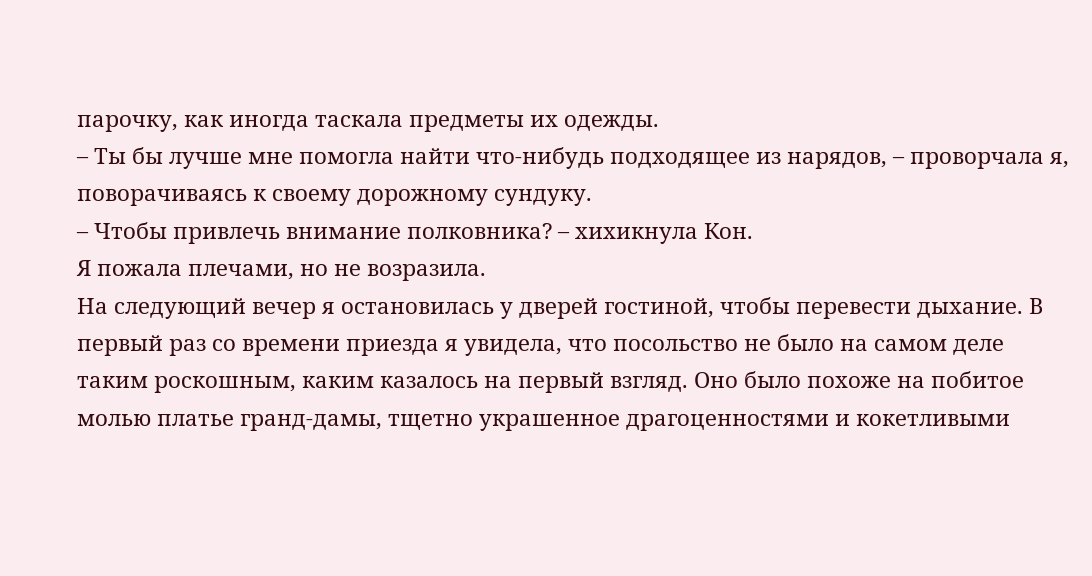парочку, как иногда таскала предметы их одежды.
– Ты бы лучше мне помогла найти что-нибудь подходящее из нарядов, – проворчала я, поворачиваясь к своему дорожному сундуку.
– Чтобы привлечь внимание полковника? – хихикнула Кон.
Я пожала плечами, но не возразила.
На следующий вечер я остановилась у дверей гостиной, чтобы перевести дыхание. В первый раз со времени приезда я увидела, что посольство не было на самом деле таким роскошным, каким казалось на первый взгляд. Оно было похоже на побитое молью платье гранд-дамы, тщетно украшенное драгоценностями и кокетливыми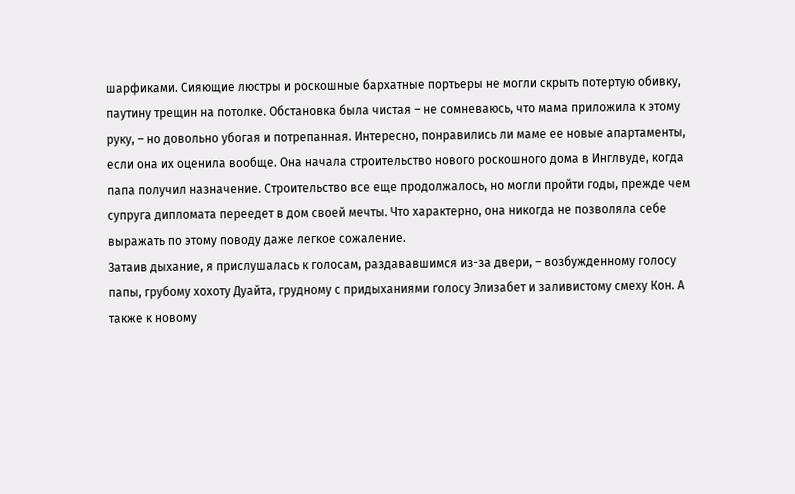шарфиками. Сияющие люстры и роскошные бархатные портьеры не могли скрыть потертую обивку, паутину трещин на потолке. Обстановка была чистая – не сомневаюсь, что мама приложила к этому руку, – но довольно убогая и потрепанная. Интересно, понравились ли маме ее новые апартаменты, если она их оценила вообще. Она начала строительство нового роскошного дома в Инглвуде, когда папа получил назначение. Строительство все еще продолжалось, но могли пройти годы, прежде чем супруга дипломата переедет в дом своей мечты. Что характерно, она никогда не позволяла себе выражать по этому поводу даже легкое сожаление.
Затаив дыхание, я прислушалась к голосам, раздававшимся из-за двери, – возбужденному голосу папы, грубому хохоту Дуайта, грудному с придыханиями голосу Элизабет и заливистому смеху Кон. А также к новому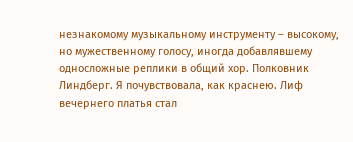незнакомому музыкальному инструменту – высокому, но мужественному голосу, иногда добавлявшему односложные реплики в общий хор. Полковник Линдберг. Я почувствовала, как краснею. Лиф вечернего платья стал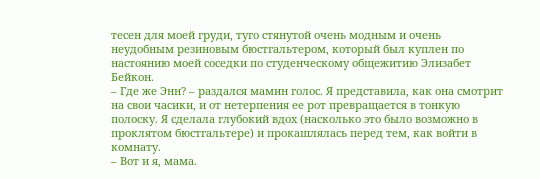тесен для моей груди, туго стянутой очень модным и очень неудобным резиновым бюстгальтером, который был куплен по настоянию моей соседки по студенческому общежитию Элизабет Бейкон.
– Где же Энн? – раздался мамин голос. Я представила, как она смотрит на свои часики, и от нетерпения ее рот превращается в тонкую полоску. Я сделала глубокий вдох (насколько это было возможно в проклятом бюстгальтере) и прокашлялась перед тем, как войти в комнату.
– Вот и я, мама.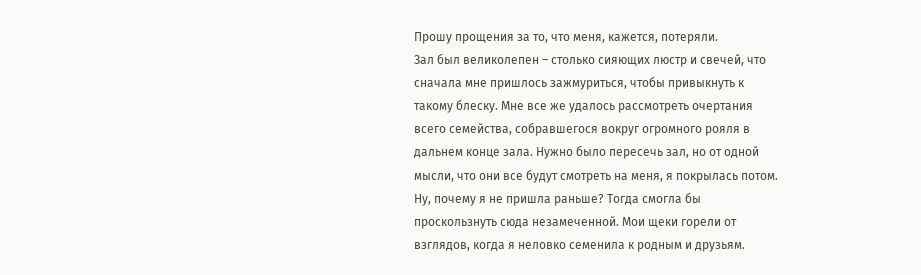Прошу прощения за то, что меня, кажется, потеряли.
Зал был великолепен – столько сияющих люстр и свечей, что сначала мне пришлось зажмуриться, чтобы привыкнуть к такому блеску. Мне все же удалось рассмотреть очертания всего семейства, собравшегося вокруг огромного рояля в дальнем конце зала. Нужно было пересечь зал, но от одной мысли, что они все будут смотреть на меня, я покрылась потом. Ну, почему я не пришла раньше? Тогда смогла бы проскользнуть сюда незамеченной. Мои щеки горели от взглядов, когда я неловко семенила к родным и друзьям.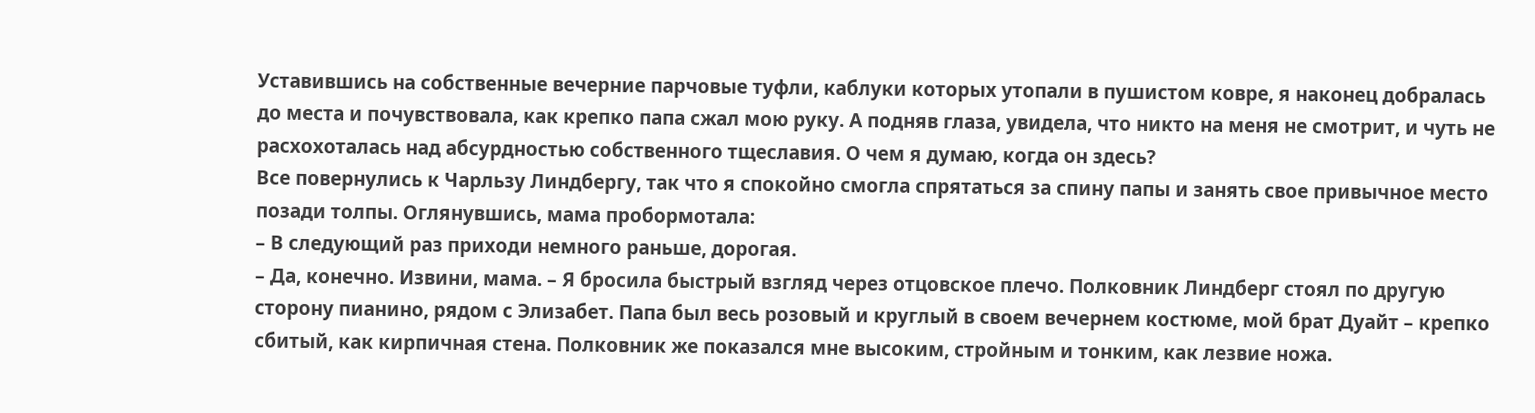Уставившись на собственные вечерние парчовые туфли, каблуки которых утопали в пушистом ковре, я наконец добралась до места и почувствовала, как крепко папа сжал мою руку. А подняв глаза, увидела, что никто на меня не смотрит, и чуть не расхохоталась над абсурдностью собственного тщеславия. О чем я думаю, когда он здесь?
Все повернулись к Чарльзу Линдбергу, так что я спокойно смогла спрятаться за спину папы и занять свое привычное место позади толпы. Оглянувшись, мама пробормотала:
– В следующий раз приходи немного раньше, дорогая.
– Да, конечно. Извини, мама. – Я бросила быстрый взгляд через отцовское плечо. Полковник Линдберг стоял по другую сторону пианино, рядом с Элизабет. Папа был весь розовый и круглый в своем вечернем костюме, мой брат Дуайт – крепко сбитый, как кирпичная стена. Полковник же показался мне высоким, стройным и тонким, как лезвие ножа.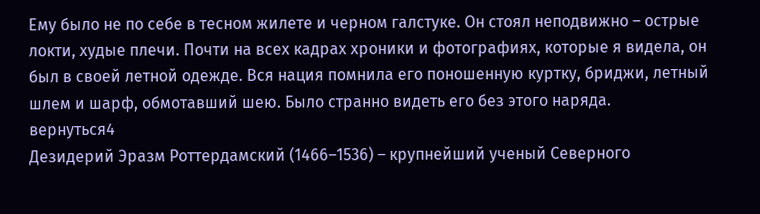Ему было не по себе в тесном жилете и черном галстуке. Он стоял неподвижно – острые локти, худые плечи. Почти на всех кадрах хроники и фотографиях, которые я видела, он был в своей летной одежде. Вся нация помнила его поношенную куртку, бриджи, летный шлем и шарф, обмотавший шею. Было странно видеть его без этого наряда.
вернуться4
Дезидерий Эразм Роттердамский (1466–1536) – крупнейший ученый Северного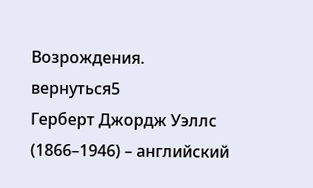Возрождения.
вернуться5
Герберт Джордж Уэллс (1866–1946) – английский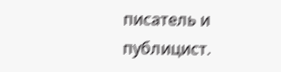писатель и публицист.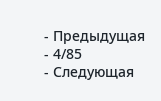- Предыдущая
- 4/85
- Следующая